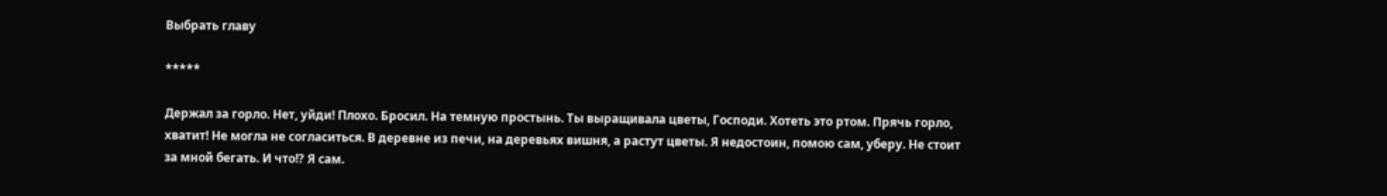Выбрать главу

*****

Держал за горло. Нет, уйди! Плохо. Бросил. На темную простынь. Ты выращивала цветы, Господи. Хотеть это ртом. Прячь горло, хватит! Не могла не согласиться. В деревне из печи, на деревьях вишня, а растут цветы. Я недостоин, помою сам, уберу. Не стоит за мной бегать. И что!? Я сам.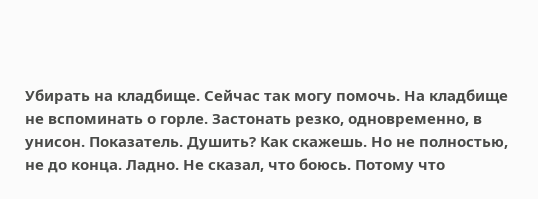Убирать на кладбище. Сейчас так могу помочь. На кладбище не вспоминать о горле. Застонать резко, одновременно, в унисон. Показатель. Душить? Как скажешь. Но не полностью, не до конца. Ладно. Не сказал, что боюсь. Потому что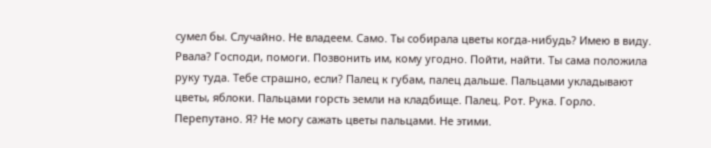сумел бы. Случайно. Не владеем. Само. Ты собирала цветы когда-нибудь? Имею в виду. Рвала? Господи, помоги. Позвонить им, кому угодно. Пойти, найти. Ты сама положила руку туда. Тебе страшно, если? Палец к губам, палец дальше. Пальцами укладывают цветы, яблоки. Пальцами горсть земли на кладбище. Палец. Рот. Рука. Горло. Перепутано. Я? Не могу сажать цветы пальцами. Не этими.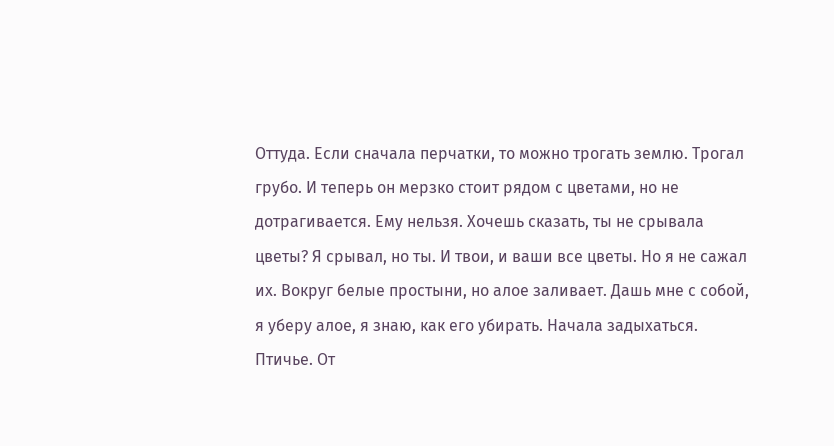Оттуда. Если сначала перчатки, то можно трогать землю. Трогал грубо. И теперь он мерзко стоит рядом с цветами, но не дотрагивается. Ему нельзя. Хочешь сказать, ты не срывала цветы? Я срывал, но ты. И твои, и ваши все цветы. Но я не сажал их. Вокруг белые простыни, но алое заливает. Дашь мне с собой, я уберу алое, я знаю, как его убирать. Начала задыхаться. Птичье. От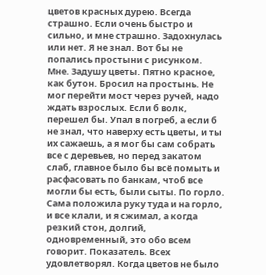цветов красных дурею. Всегда страшно. Если очень быстро и сильно, и мне страшно. Задохнулась или нет. Я не знал. Вот бы не попались простыни с рисунком. Мне. Задушу цветы. Пятно красное, как бутон. Бросил на простынь. Не мог перейти мост через ручей, надо ждать взрослых. Если б волк, перешел бы. Упал в погреб, а если б не знал, что наверху есть цветы, и ты их сажаешь, а я мог бы сам собрать все с деревьев, но перед закатом слаб, главное было бы всё помыть и расфасовать по банкам, чтоб все могли бы есть, были сыты. По горло. Сама положила руку туда и на горло, и все клали, и я сжимал, а когда резкий стон, долгий, одновременный, это обо всем говорит. Показатель. Всех удовлетворял. Когда цветов не было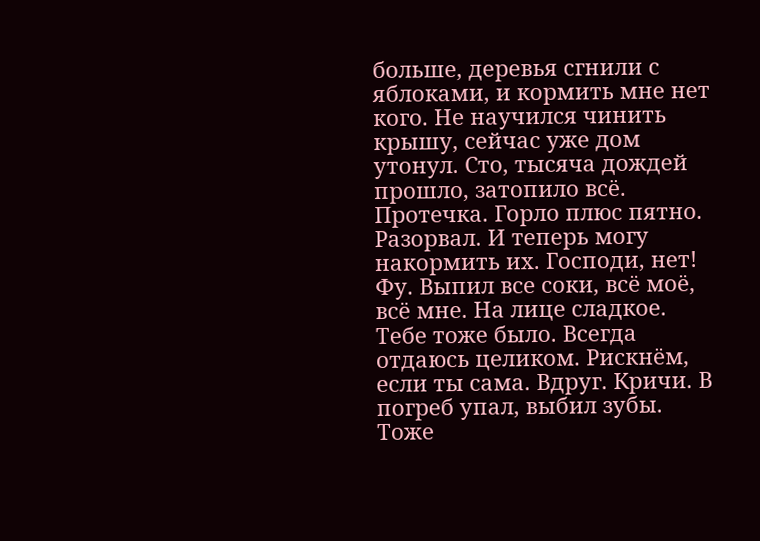больше, деревья сгнили с яблоками, и кормить мне нет кого. Не научился чинить крышу, сейчас уже дом утонул. Сто, тысяча дождей прошло, затопило всё. Протечка. Горло плюс пятно. Разорвал. И теперь могу накормить их. Господи, нет! Фу. Выпил все соки, всё моё, всё мне. На лице сладкое. Тебе тоже было. Всегда отдаюсь целиком. Рискнём, если ты сама. Вдруг. Кричи. В погреб упал, выбил зубы. Тоже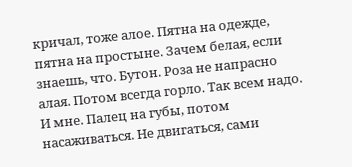кричал, тоже алое. Пятна на одежде, пятна на простыне. Зачем белая, если знаешь, что. Бутон. Роза не напрасно алая. Потом всегда горло. Так всем надо. И мне. Палец на губы, потом насаживаться. Не двигаться, сами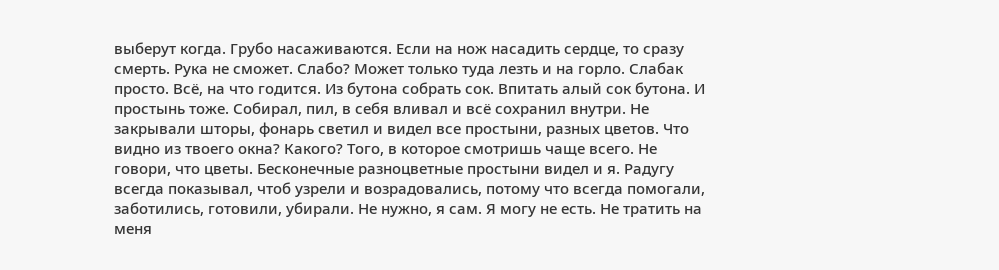выберут когда. Грубо насаживаются. Если на нож насадить сердце, то сразу смерть. Рука не сможет. Слабо? Может только туда лезть и на горло. Слабак просто. Всё, на что годится. Из бутона собрать сок. Впитать алый сок бутона. И простынь тоже. Собирал, пил, в себя вливал и всё сохранил внутри. Не закрывали шторы, фонарь светил и видел все простыни, разных цветов. Что видно из твоего окна? Какого? Того, в которое смотришь чаще всего. Не говори, что цветы. Бесконечные разноцветные простыни видел и я. Радугу всегда показывал, чтоб узрели и возрадовались, потому что всегда помогали, заботились, готовили, убирали. Не нужно, я сам. Я могу не есть. Не тратить на меня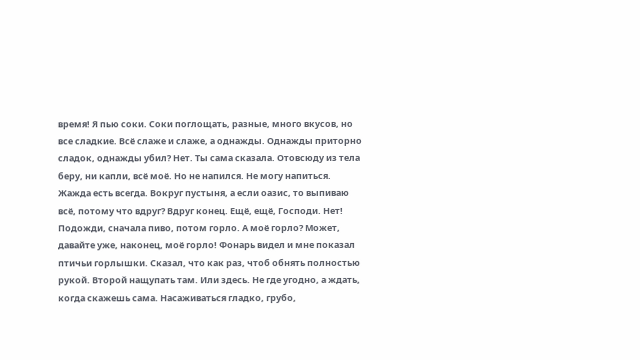время! Я пью соки. Соки поглощать, разные, много вкусов, но все сладкие. Всё слаже и слаже, а однажды. Однажды приторно сладок, однажды убил? Нет. Ты сама сказала. Отовсюду из тела беру, ни капли, всё моё. Но не напился. Не могу напиться. Жажда есть всегда. Вокруг пустыня, а если оазис, то выпиваю всё, потому что вдруг? Вдруг конец. Ещё, ещё, Господи. Нет! Подожди, сначала пиво, потом горло. А моё горло? Может, давайте уже, наконец, моё горло! Фонарь видел и мне показал птичьи горлышки. Сказал, что как раз, чтоб обнять полностью рукой. Второй нащупать там. Или здесь. Не где угодно, а ждать, когда скажешь сама. Насаживаться гладко, грубо,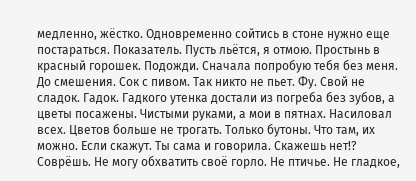медленно, жёстко. Одновременно сойтись в стоне нужно еще постараться. Показатель. Пусть льётся, я отмою. Простынь в красный горошек. Подожди. Сначала попробую тебя без меня. До смешения. Сок с пивом. Так никто не пьет. Фу. Свой не сладок. Гадок. Гадкого утенка достали из погреба без зубов, а цветы посажены. Чистыми руками, а мои в пятнах. Насиловал всех. Цветов больше не трогать. Только бутоны. Что там, их можно. Если скажут. Ты сама и говорила. Скажешь нет!? Соврёшь. Не могу обхватить своё горло. Не птичье. Не гладкое,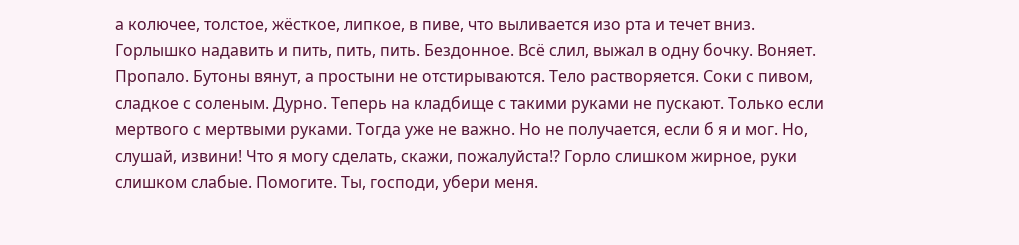а колючее, толстое, жёсткое, липкое, в пиве, что выливается изо рта и течет вниз. Горлышко надавить и пить, пить, пить. Бездонное. Всё слил, выжал в одну бочку. Воняет. Пропало. Бутоны вянут, а простыни не отстирываются. Тело растворяется. Соки с пивом, сладкое с соленым. Дурно. Теперь на кладбище с такими руками не пускают. Только если мертвого с мертвыми руками. Тогда уже не важно. Но не получается, если б я и мог. Но, слушай, извини! Что я могу сделать, скажи, пожалуйста!? Горло слишком жирное, руки слишком слабые. Помогите. Ты, господи, убери меня.